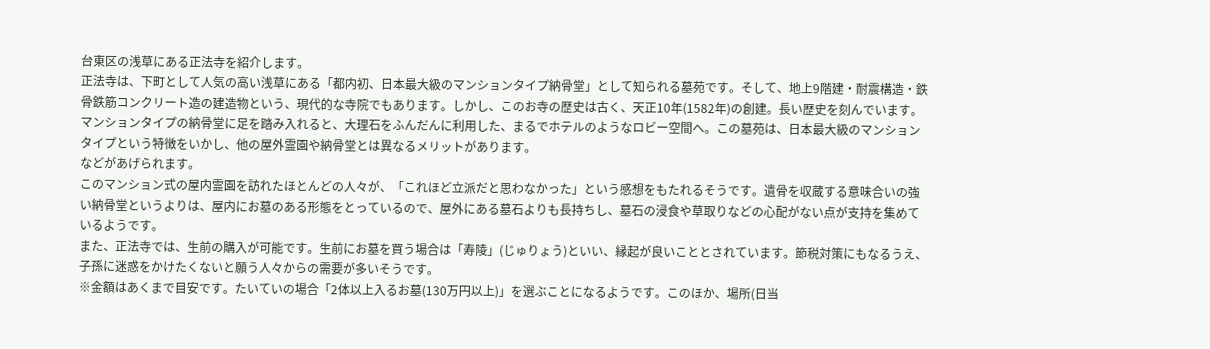台東区の浅草にある正法寺を紹介します。
正法寺は、下町として人気の高い浅草にある「都内初、日本最大級のマンションタイプ納骨堂」として知られる墓苑です。そして、地上9階建・耐震構造・鉄骨鉄筋コンクリート造の建造物という、現代的な寺院でもあります。しかし、このお寺の歴史は古く、天正10年(1582年)の創建。長い歴史を刻んでいます。
マンションタイプの納骨堂に足を踏み入れると、大理石をふんだんに利用した、まるでホテルのようなロビー空間へ。この墓苑は、日本最大級のマンションタイプという特徴をいかし、他の屋外霊園や納骨堂とは異なるメリットがあります。
などがあげられます。
このマンション式の屋内霊園を訪れたほとんどの人々が、「これほど立派だと思わなかった」という感想をもたれるそうです。遺骨を収蔵する意味合いの強い納骨堂というよりは、屋内にお墓のある形態をとっているので、屋外にある墓石よりも長持ちし、墓石の浸食や草取りなどの心配がない点が支持を集めているようです。
また、正法寺では、生前の購入が可能です。生前にお墓を買う場合は「寿陵」(じゅりょう)といい、縁起が良いこととされています。節税対策にもなるうえ、子孫に迷惑をかけたくないと願う人々からの需要が多いそうです。
※金額はあくまで目安です。たいていの場合「2体以上入るお墓(130万円以上)」を選ぶことになるようです。このほか、場所(日当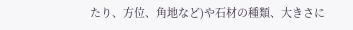たり、方位、角地など)や石材の種類、大きさに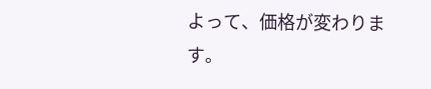よって、価格が変わります。